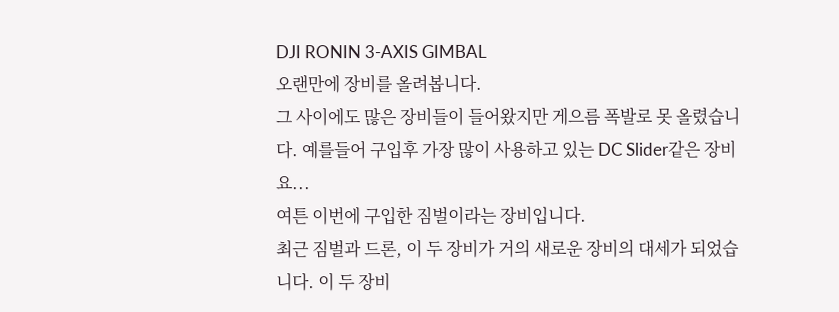DJI RONIN 3-AXIS GIMBAL
오랜만에 장비를 올려봅니다.
그 사이에도 많은 장비들이 들어왔지만 게으름 폭발로 못 올렸습니다. 예를들어 구입후 가장 많이 사용하고 있는 DC Slider같은 장비요...
여튼 이번에 구입한 짐벌이라는 장비입니다.
최근 짐벌과 드론, 이 두 장비가 거의 새로운 장비의 대세가 되었습니다. 이 두 장비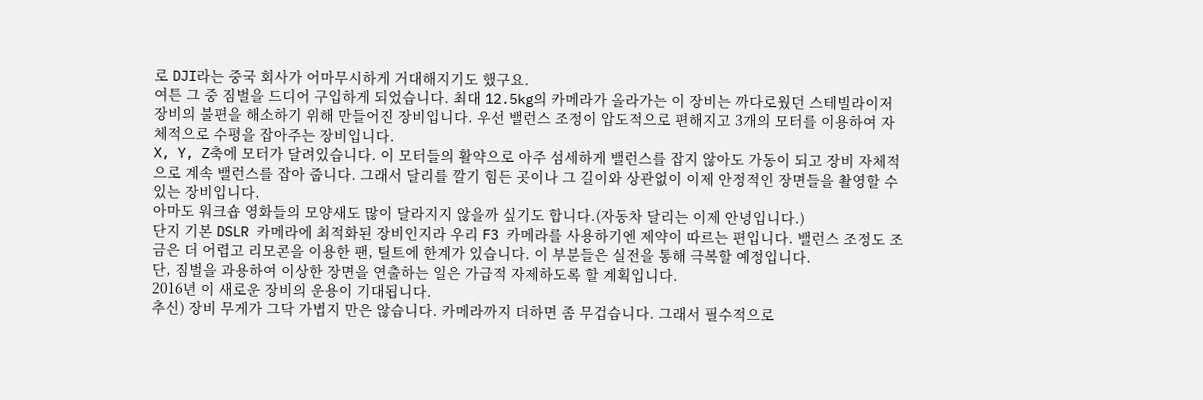로 DJI라는 중국 회사가 어마무시하게 거대해지기도 했구요.
여튼 그 중 짐벌을 드디어 구입하게 되었습니다. 최대 12.5kg의 카메라가 올라가는 이 장비는 까다로웠던 스테빌라이저 장비의 불편을 해소하기 위해 만들어진 장비입니다. 우선 밸런스 조정이 압도적으로 편해지고 3개의 모터를 이용하여 자체적으로 수평을 잡아주는 장비입니다.
X, Y, Z축에 모터가 달려있습니다. 이 모터들의 활약으로 아주 섬세하게 밸런스를 잡지 않아도 가동이 되고 장비 자체적으로 계속 밸런스를 잡아 줍니다. 그래서 달리를 깔기 힘든 곳이나 그 길이와 상관없이 이제 안정적인 장면들을 촬영할 수 있는 장비입니다.
아마도 워크숍 영화들의 모양새도 많이 달라지지 않을까 싶기도 합니다.(자동차 달리는 이제 안녕입니다.)
단지 기본 DSLR 카메라에 최적화된 장비인지라 우리 F3 카메라를 사용하기엔 제약이 따르는 편입니다. 밸런스 조정도 조금은 더 어렵고 리모콘을 이용한 팬, 틸트에 한계가 있습니다. 이 부분들은 실전을 통해 극복할 예정입니다.
단, 짐벌을 과용하여 이상한 장면을 연출하는 일은 가급적 자제하도록 할 계획입니다.
2016년 이 새로운 장비의 운용이 기대됩니다.
추신) 장비 무게가 그닥 가볍지 만은 않습니다. 카메라까지 더하면 좀 무겁습니다. 그래서 필수적으로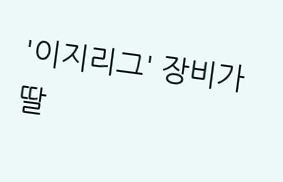'이지리그' 장비가 딸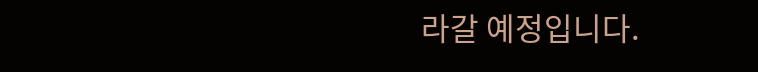라갈 예정입니다.